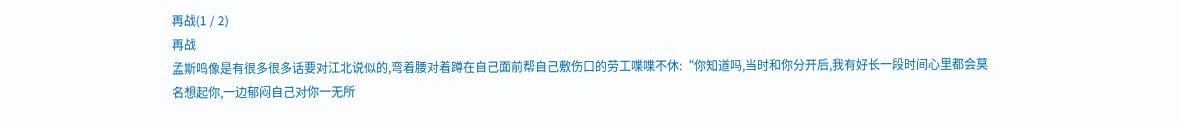再战(1 / 2)
再战
孟斯鸣像是有很多很多话要对江北说似的,弯着腰对着蹲在自己面前帮自己敷伤口的劳工喋喋不休:“你知道吗,当时和你分开后,我有好长一段时间心里都会莫名想起你,一边郁闷自己对你一无所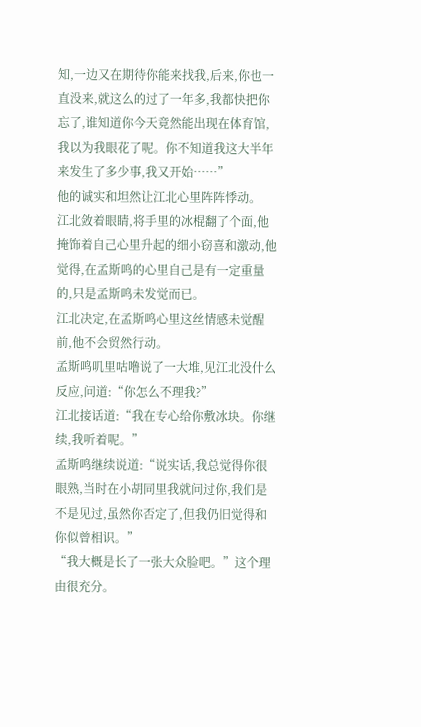知,一边又在期待你能来找我,后来,你也一直没来,就这么的过了一年多,我都快把你忘了,谁知道你今天竟然能出现在体育馆,我以为我眼花了呢。你不知道我这大半年来发生了多少事,我又开始……”
他的诚实和坦然让江北心里阵阵悸动。
江北敛着眼睛,将手里的冰棍翻了个面,他掩饰着自己心里升起的细小窃喜和激动,他觉得,在孟斯鸣的心里自己是有一定重量的,只是孟斯鸣未发觉而已。
江北决定,在孟斯鸣心里这丝情感未觉醒前,他不会贸然行动。
孟斯鸣叽里咕噜说了一大堆,见江北没什么反应,问道:“你怎么不理我?”
江北接话道:“我在专心给你敷冰块。你继续,我听着呢。”
孟斯鸣继续说道:“说实话,我总觉得你很眼熟,当时在小胡同里我就问过你,我们是不是见过,虽然你否定了,但我仍旧觉得和你似曾相识。”
“我大概是长了一张大众脸吧。”这个理由很充分。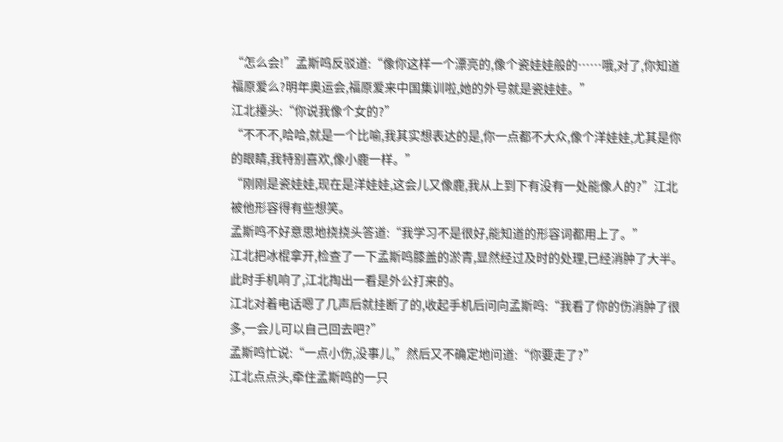“怎么会!”孟斯鸣反驳道:“像你这样一个漂亮的,像个瓷娃娃般的……哦,对了,你知道福原爱么?明年奥运会,福原爱来中国集训啦,她的外号就是瓷娃娃。”
江北擡头:“你说我像个女的?”
“不不不,哈哈,就是一个比喻,我其实想表达的是,你一点都不大众,像个洋娃娃,尤其是你的眼睛,我特别喜欢,像小鹿一样。”
“刚刚是瓷娃娃,现在是洋娃娃,这会儿又像鹿,我从上到下有没有一处能像人的?”江北被他形容得有些想笑。
孟斯鸣不好意思地挠挠头答道:“我学习不是很好,能知道的形容词都用上了。”
江北把冰棍拿开,检查了一下孟斯鸣膝盖的淤青,显然经过及时的处理,已经消肿了大半。
此时手机响了,江北掏出一看是外公打来的。
江北对着电话嗯了几声后就挂断了的,收起手机后问向孟斯鸣:“我看了你的伤消肿了很多,一会儿可以自己回去吧?”
孟斯鸣忙说:“一点小伤,没事儿,”然后又不确定地问道:“你要走了?”
江北点点头,牵住孟斯鸣的一只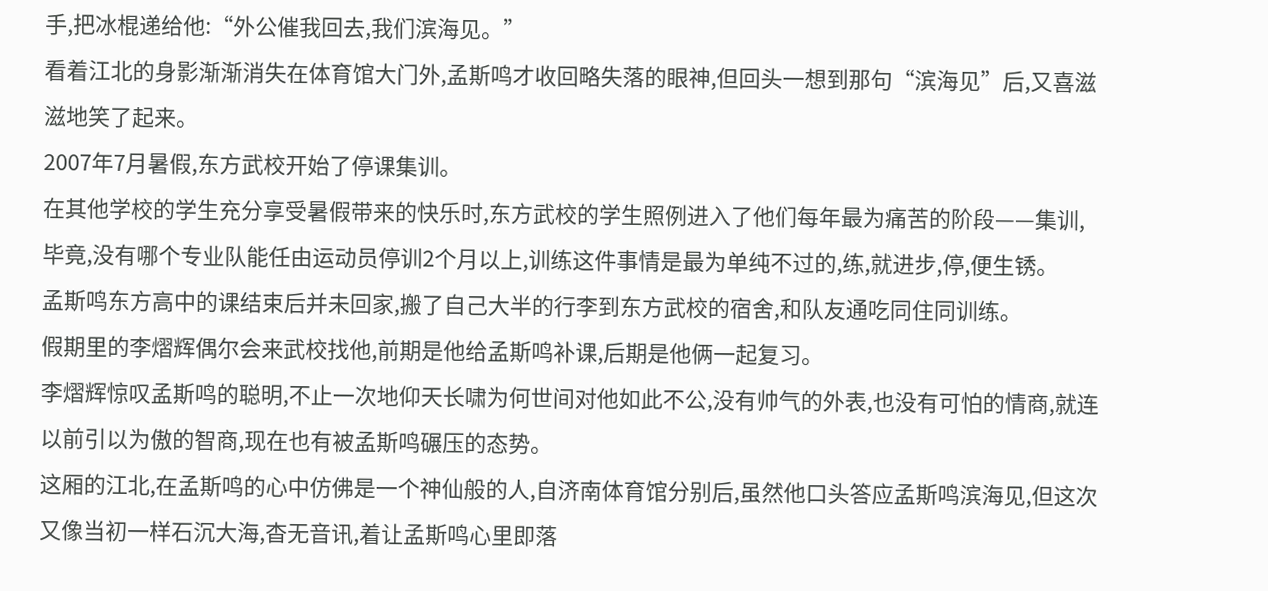手,把冰棍递给他:“外公催我回去,我们滨海见。”
看着江北的身影渐渐消失在体育馆大门外,孟斯鸣才收回略失落的眼神,但回头一想到那句“滨海见”后,又喜滋滋地笑了起来。
2007年7月暑假,东方武校开始了停课集训。
在其他学校的学生充分享受暑假带来的快乐时,东方武校的学生照例进入了他们每年最为痛苦的阶段——集训,毕竟,没有哪个专业队能任由运动员停训2个月以上,训练这件事情是最为单纯不过的,练,就进步,停,便生锈。
孟斯鸣东方高中的课结束后并未回家,搬了自己大半的行李到东方武校的宿舍,和队友通吃同住同训练。
假期里的李熠辉偶尔会来武校找他,前期是他给孟斯鸣补课,后期是他俩一起复习。
李熠辉惊叹孟斯鸣的聪明,不止一次地仰天长啸为何世间对他如此不公,没有帅气的外表,也没有可怕的情商,就连以前引以为傲的智商,现在也有被孟斯鸣碾压的态势。
这厢的江北,在孟斯鸣的心中仿佛是一个神仙般的人,自济南体育馆分别后,虽然他口头答应孟斯鸣滨海见,但这次又像当初一样石沉大海,杳无音讯,着让孟斯鸣心里即落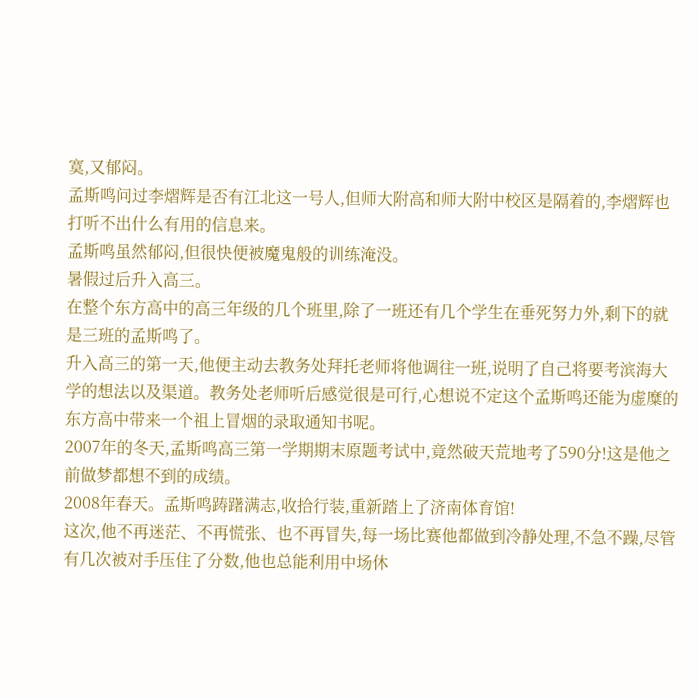寞,又郁闷。
孟斯鸣问过李熠辉是否有江北这一号人,但师大附高和师大附中校区是隔着的,李熠辉也打听不出什么有用的信息来。
孟斯鸣虽然郁闷,但很快便被魔鬼般的训练淹没。
暑假过后升入高三。
在整个东方高中的高三年级的几个班里,除了一班还有几个学生在垂死努力外,剩下的就是三班的孟斯鸣了。
升入高三的第一天,他便主动去教务处拜托老师将他调往一班,说明了自己将要考滨海大学的想法以及渠道。教务处老师听后感觉很是可行,心想说不定这个孟斯鸣还能为虚糜的东方高中带来一个祖上冒烟的录取通知书呢。
2007年的冬天,孟斯鸣高三第一学期期末原题考试中,竟然破天荒地考了590分!这是他之前做梦都想不到的成绩。
2008年春天。孟斯鸣踌躇满志,收拾行装,重新踏上了济南体育馆!
这次,他不再迷茫、不再慌张、也不再冒失,每一场比赛他都做到冷静处理,不急不躁,尽管有几次被对手压住了分数,他也总能利用中场休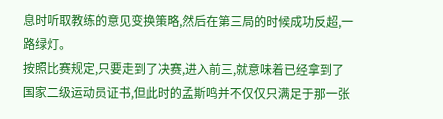息时听取教练的意见变换策略,然后在第三局的时候成功反超,一路绿灯。
按照比赛规定,只要走到了决赛,进入前三,就意味着已经拿到了国家二级运动员证书,但此时的孟斯鸣并不仅仅只满足于那一张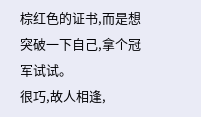棕红色的证书,而是想突破一下自己,拿个冠军试试。
很巧,故人相逢,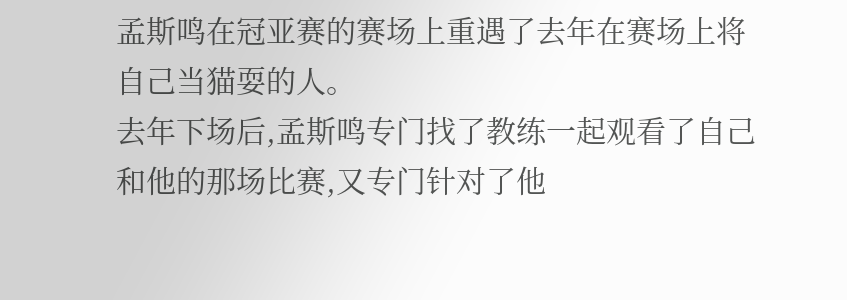孟斯鸣在冠亚赛的赛场上重遇了去年在赛场上将自己当猫耍的人。
去年下场后,孟斯鸣专门找了教练一起观看了自己和他的那场比赛,又专门针对了他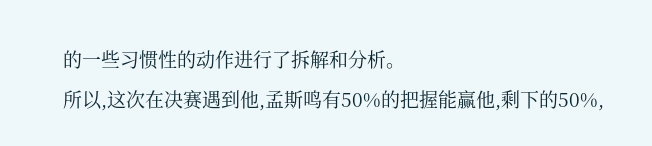的一些习惯性的动作进行了拆解和分析。
所以,这次在决赛遇到他,孟斯鸣有50%的把握能赢他,剩下的50%,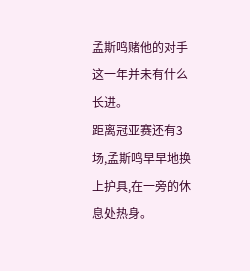孟斯鸣赌他的对手这一年并未有什么长进。
距离冠亚赛还有3场,孟斯鸣早早地换上护具,在一旁的休息处热身。